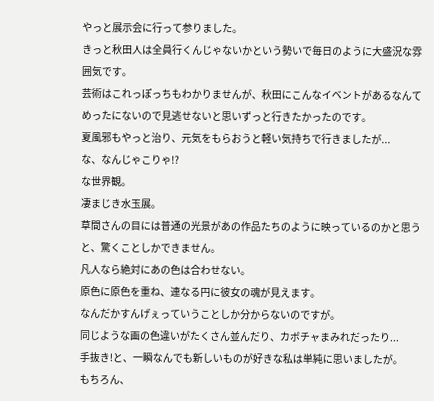やっと展示会に行って参りました。
きっと秋田人は全員行くんじゃないかという勢いで毎日のように大盛況な雰囲気です。
芸術はこれっぽっちもわかりませんが、秋田にこんなイベントがあるなんてめったにないので見逃せないと思いずっと行きたかったのです。
夏風邪もやっと治り、元気をもらおうと軽い気持ちで行きましたが...
な、なんじゃこりゃ!?
な世界観。
凄まじき水玉展。
草間さんの目には普通の光景があの作品たちのように映っているのかと思うと、驚くことしかできません。
凡人なら絶対にあの色は合わせない。
原色に原色を重ね、連なる円に彼女の魂が見えます。
なんだかすんげぇっていうことしか分からないのですが。
同じような画の色違いがたくさん並んだり、カボチャまみれだったり...
手抜き!と、一瞬なんでも新しいものが好きな私は単純に思いましたが。
もちろん、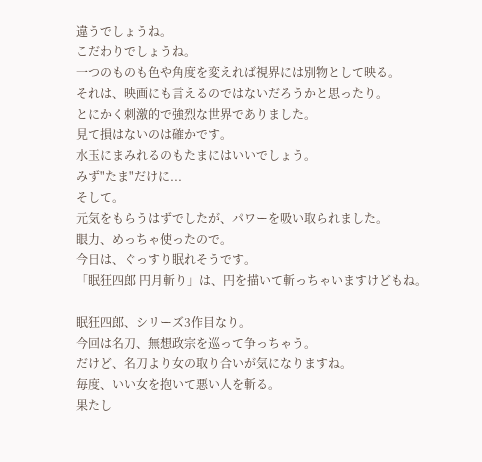違うでしょうね。
こだわりでしょうね。
一つのものも色や角度を変えれば視界には別物として映る。
それは、映画にも言えるのではないだろうかと思ったり。
とにかく刺激的で強烈な世界でありました。
見て損はないのは確かです。
水玉にまみれるのもたまにはいいでしょう。
みず"たま"だけに...
そして。
元気をもらうはずでしたが、パワーを吸い取られました。
眼力、めっちゃ使ったので。
今日は、ぐっすり眠れそうです。
「眠狂四郎 円月斬り」は、円を描いて斬っちゃいますけどもね。

眠狂四郎、シリーズ3作目なり。
今回は名刀、無想政宗を巡って争っちゃう。
だけど、名刀より女の取り合いが気になりますね。
毎度、いい女を抱いて悪い人を斬る。
果たし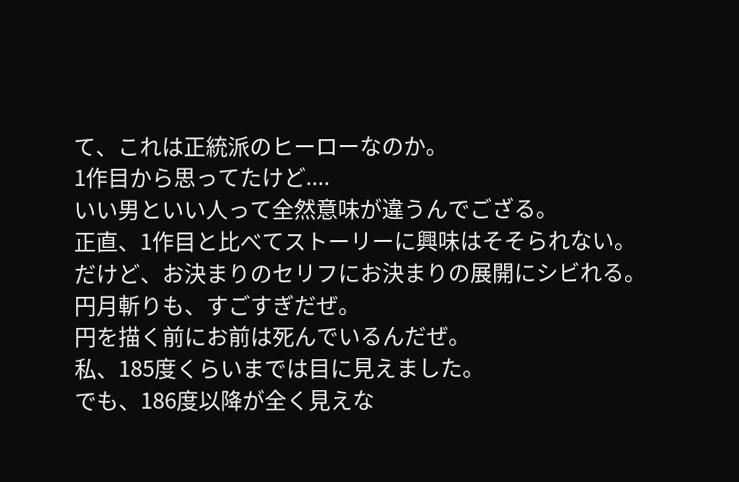て、これは正統派のヒーローなのか。
1作目から思ってたけど....
いい男といい人って全然意味が違うんでござる。
正直、1作目と比べてストーリーに興味はそそられない。
だけど、お決まりのセリフにお決まりの展開にシビれる。
円月斬りも、すごすぎだぜ。
円を描く前にお前は死んでいるんだぜ。
私、185度くらいまでは目に見えました。
でも、186度以降が全く見えな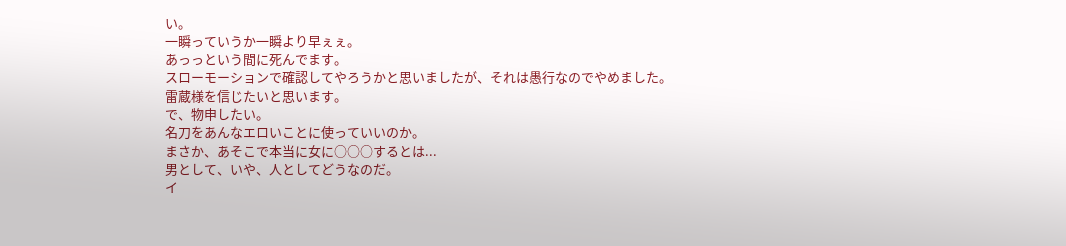い。
一瞬っていうか一瞬より早ぇぇ。
あっっという間に死んでます。
スローモーションで確認してやろうかと思いましたが、それは愚行なのでやめました。
雷蔵様を信じたいと思います。
で、物申したい。
名刀をあんなエロいことに使っていいのか。
まさか、あそこで本当に女に○○○するとは...
男として、いや、人としてどうなのだ。
イ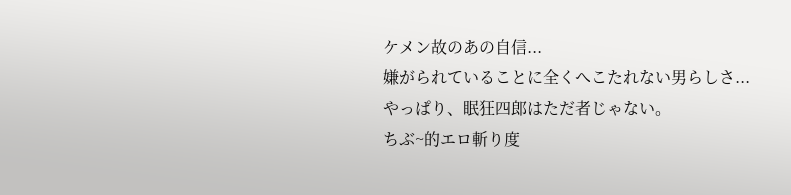ケメン故のあの自信...
嫌がられていることに全くへこたれない男らしさ...
やっぱり、眠狂四郎はただ者じゃない。
ちぶ~的エロ斬り度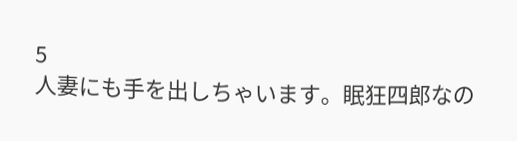5
人妻にも手を出しちゃいます。眠狂四郎なの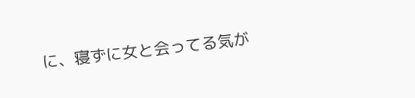に、寝ずに女と会ってる気が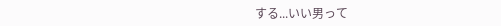する...いい男って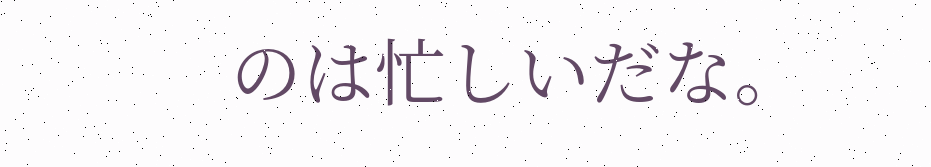のは忙しいだな。